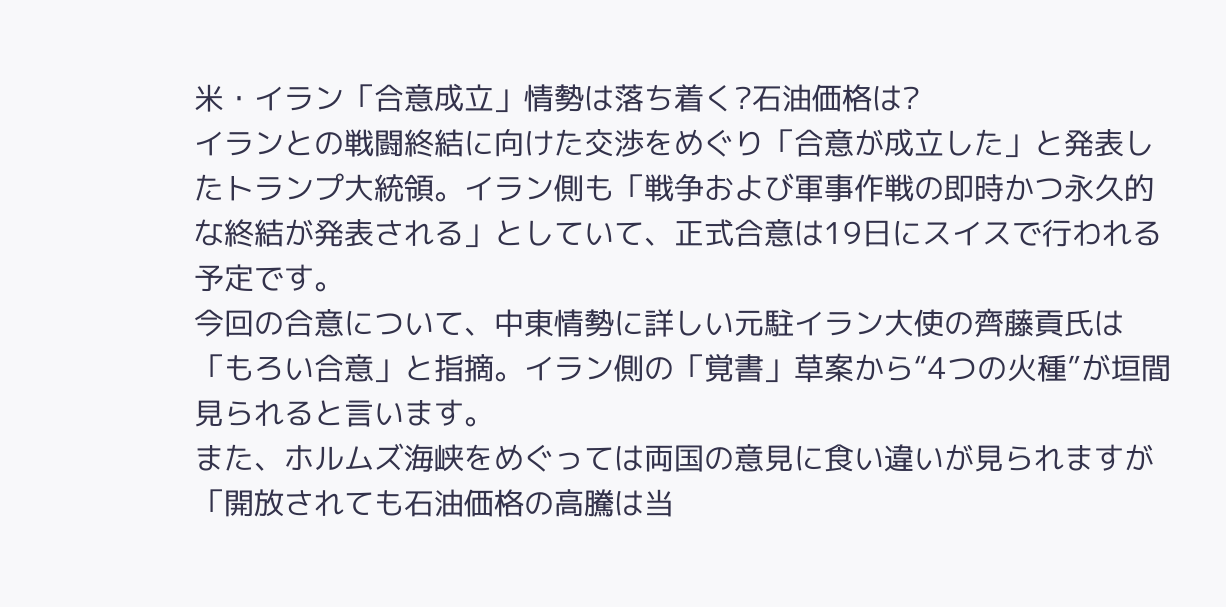米・イラン「合意成立」情勢は落ち着く?石油価格は?
イランとの戦闘終結に向けた交渉をめぐり「合意が成立した」と発表したトランプ大統領。イラン側も「戦争および軍事作戦の即時かつ永久的な終結が発表される」としていて、正式合意は19日にスイスで行われる予定です。
今回の合意について、中東情勢に詳しい元駐イラン大使の齊藤貢氏は「もろい合意」と指摘。イラン側の「覚書」草案から“4つの火種”が垣間見られると言います。
また、ホルムズ海峡をめぐっては両国の意見に食い違いが見られますが「開放されても石油価格の高騰は当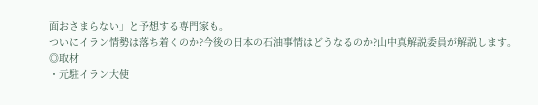面おさまらない」と予想する専門家も。
ついにイラン情勢は落ち着くのか?今後の日本の石油事情はどうなるのか?山中真解説委員が解説します。
◎取材
・元駐イラン大使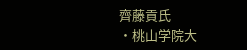齊藤貢氏
・桃山学院大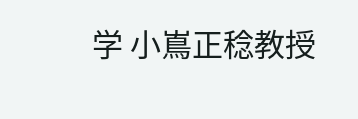学 小嶌正稔教授